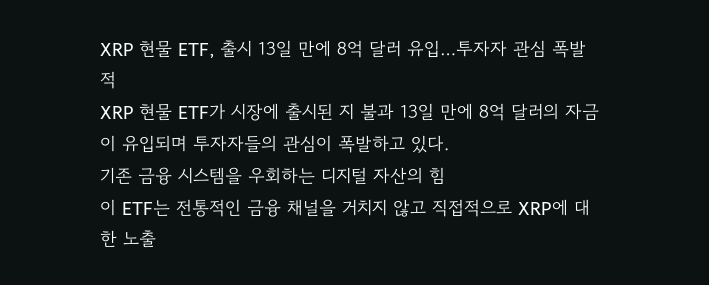XRP 현물 ETF, 출시 13일 만에 8억 달러 유입…투자자 관심 폭발적
XRP 현물 ETF가 시장에 출시된 지 불과 13일 만에 8억 달러의 자금이 유입되며 투자자들의 관심이 폭발하고 있다.
기존 금융 시스템을 우회하는 디지털 자산의 힘
이 ETF는 전통적인 금융 채널을 거치지 않고 직접적으로 XRP에 대한 노출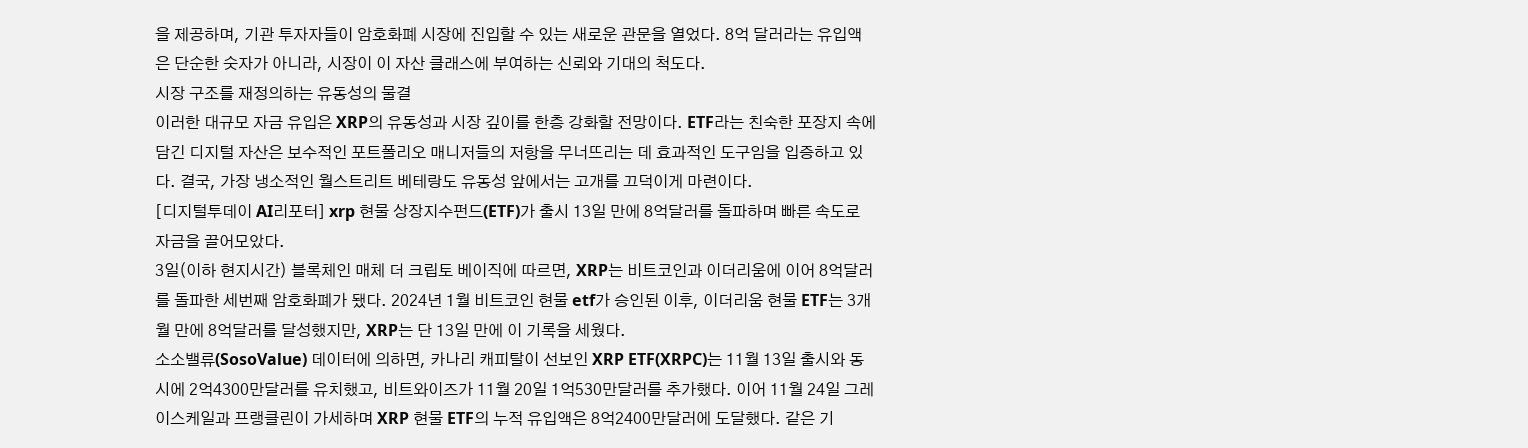을 제공하며, 기관 투자자들이 암호화폐 시장에 진입할 수 있는 새로운 관문을 열었다. 8억 달러라는 유입액은 단순한 숫자가 아니라, 시장이 이 자산 클래스에 부여하는 신뢰와 기대의 척도다.
시장 구조를 재정의하는 유동성의 물결
이러한 대규모 자금 유입은 XRP의 유동성과 시장 깊이를 한층 강화할 전망이다. ETF라는 친숙한 포장지 속에 담긴 디지털 자산은 보수적인 포트폴리오 매니저들의 저항을 무너뜨리는 데 효과적인 도구임을 입증하고 있다. 결국, 가장 냉소적인 월스트리트 베테랑도 유동성 앞에서는 고개를 끄덕이게 마련이다.
[디지털투데이 AI리포터] xrp 현물 상장지수펀드(ETF)가 출시 13일 만에 8억달러를 돌파하며 빠른 속도로 자금을 끌어모았다.
3일(이하 현지시간) 블록체인 매체 더 크립토 베이직에 따르면, XRP는 비트코인과 이더리움에 이어 8억달러를 돌파한 세번째 암호화폐가 됐다. 2024년 1월 비트코인 현물 etf가 승인된 이후, 이더리움 현물 ETF는 3개월 만에 8억달러를 달성했지만, XRP는 단 13일 만에 이 기록을 세웠다.
소소밸류(SosoValue) 데이터에 의하면, 카나리 캐피탈이 선보인 XRP ETF(XRPC)는 11월 13일 출시와 동시에 2억4300만달러를 유치했고, 비트와이즈가 11월 20일 1억530만달러를 추가했다. 이어 11월 24일 그레이스케일과 프랭클린이 가세하며 XRP 현물 ETF의 누적 유입액은 8억2400만달러에 도달했다. 같은 기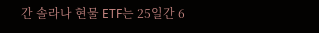간 솔라나 현물 ETF는 25일간 6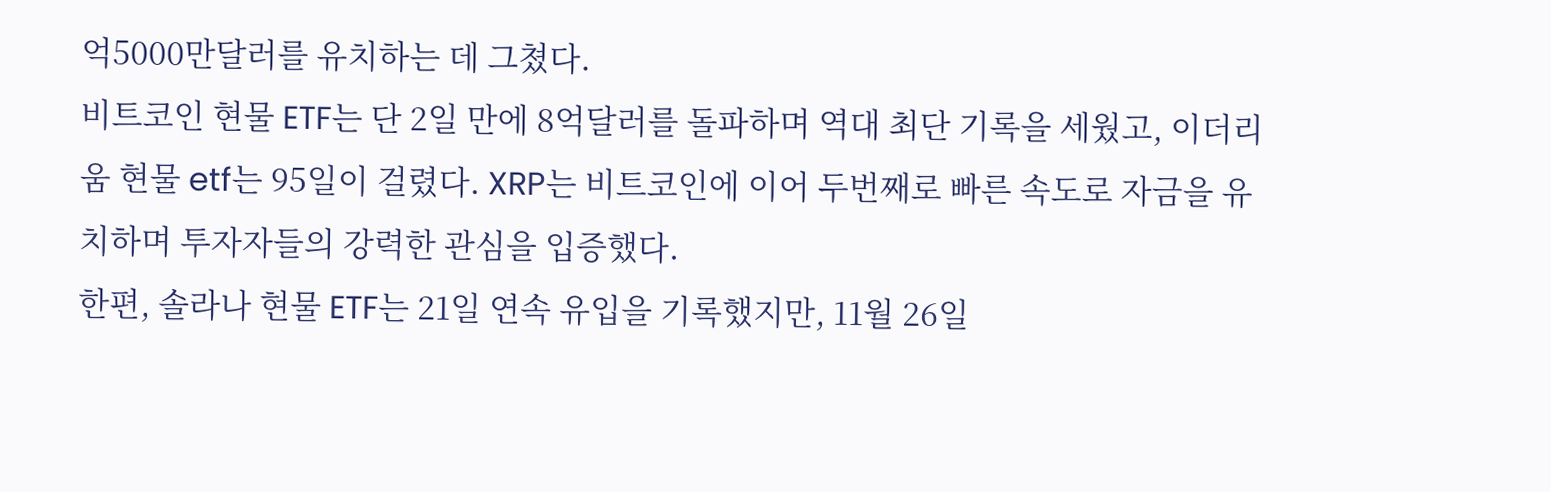억5000만달러를 유치하는 데 그쳤다.
비트코인 현물 ETF는 단 2일 만에 8억달러를 돌파하며 역대 최단 기록을 세웠고, 이더리움 현물 etf는 95일이 걸렸다. XRP는 비트코인에 이어 두번째로 빠른 속도로 자금을 유치하며 투자자들의 강력한 관심을 입증했다.
한편, 솔라나 현물 ETF는 21일 연속 유입을 기록했지만, 11월 26일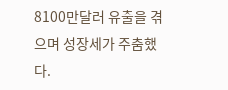8100만달러 유출을 겪으며 성장세가 주춤했다.